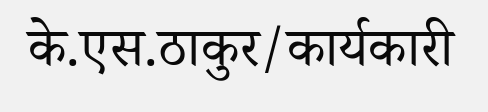के.एस.ठाकुर/कार्यकारी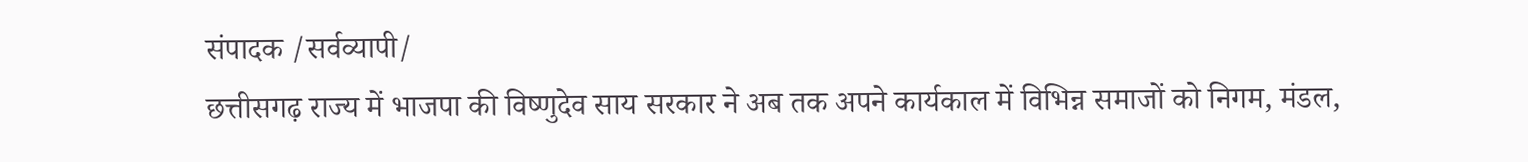संपादक /सर्वव्यापी/
छत्तीसगढ़ राज्य में भाजपा की विष्णुदेव साय सरकार ने अब तक अपने कार्यकाल में विभिन्न समाजों को निगम, मंडल,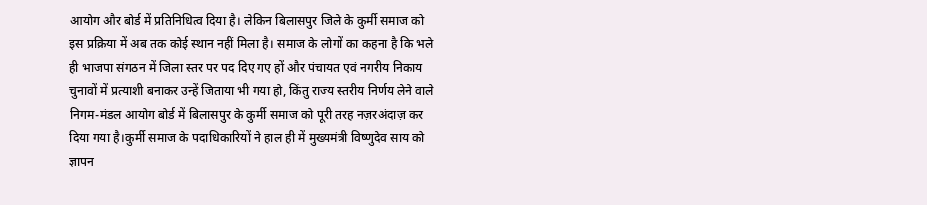आयोग और बोर्ड में प्रतिनिधित्व दिया है। लेकिन बिलासपुर जिले के कुर्मी समाज को इस प्रक्रिया में अब तक कोई स्थान नहीं मिला है। समाज के लोगों का कहना है कि भले ही भाजपा संगठन में जिला स्तर पर पद दिए गए हों और पंचायत एवं नगरीय निकाय चुनावों में प्रत्याशी बनाकर उन्हें जिताया भी गया हो, किंतु राज्य स्तरीय निर्णय लेने वाले निगम-मंडल आयोग बोर्ड में बिलासपुर के कुर्मी समाज को पूरी तरह नज़रअंदाज़ कर दिया गया है।कुर्मी समाज के पदाधिकारियों ने हाल ही में मुख्यमंत्री विष्णुदेव साय को ज्ञापन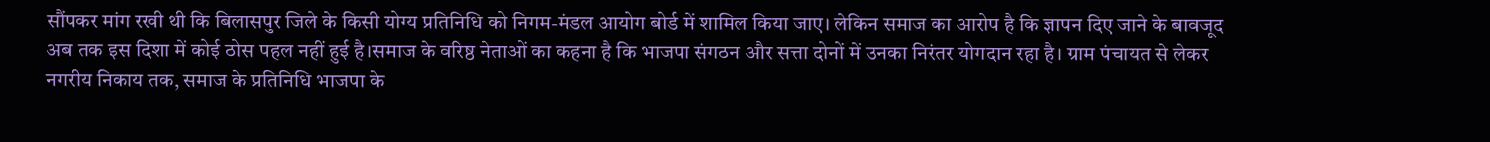सौंपकर मांग रखी थी कि बिलासपुर जिले के किसी योग्य प्रतिनिधि को निगम-मंडल आयोग बोर्ड में शामिल किया जाए। लेकिन समाज का आरोप है कि ज्ञापन दिए जाने के बावजूद अब तक इस दिशा में कोई ठोस पहल नहीं हुई है।समाज के वरिष्ठ नेताओं का कहना है कि भाजपा संगठन और सत्ता दोनों में उनका निरंतर योगदान रहा है। ग्राम पंचायत से लेकर नगरीय निकाय तक, समाज के प्रतिनिधि भाजपा के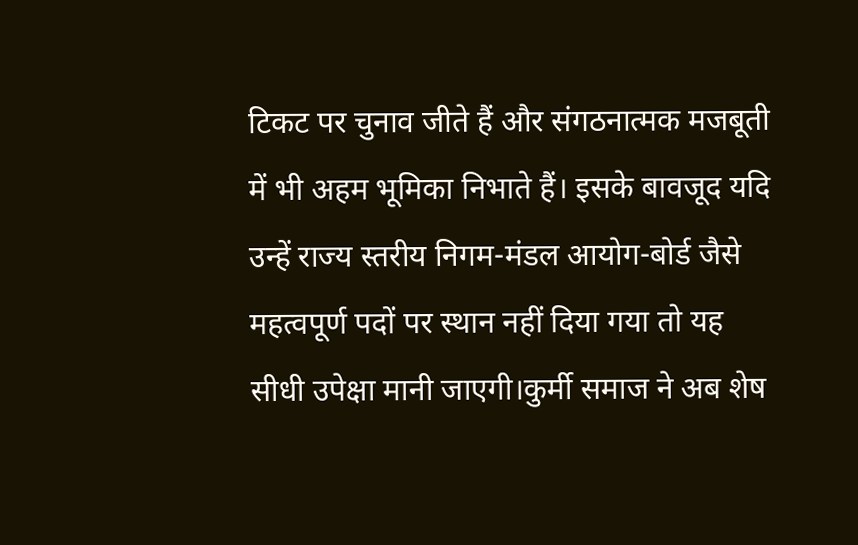टिकट पर चुनाव जीते हैं और संगठनात्मक मजबूती में भी अहम भूमिका निभाते हैं। इसके बावजूद यदि उन्हें राज्य स्तरीय निगम-मंडल आयोग-बोर्ड जैसे महत्वपूर्ण पदों पर स्थान नहीं दिया गया तो यह सीधी उपेक्षा मानी जाएगी।कुर्मी समाज ने अब शेष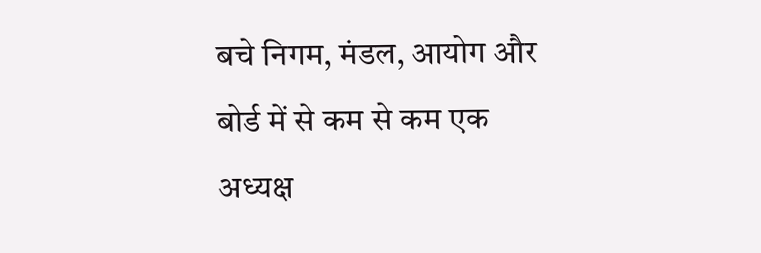बचे निगम, मंडल, आयोग और बोर्ड में से कम से कम एक अध्यक्ष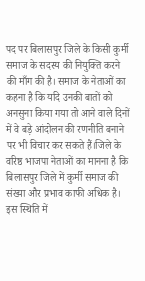पद पर बिलासपुर जिले के किसी कुर्मी समाज के सदस्य की नियुक्ति करने की माँग की है। समाज के नेताओं का कहना है कि यदि उनकी बातों को अनसुना किया गया तो आने वाले दिनों में वे बड़े आंदोलन की रणनीति बनाने पर भी विचार कर सकते हैं।जिले के वरिष्ठ भाजपा नेताओं का मानना है कि बिलासपुर जिले में कुर्मी समाज की संख्या और प्रभाव काफी अधिक है। इस स्थिति में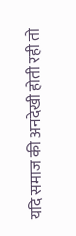यदि समाज की अनदेखी होती रही तो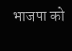भाजपा को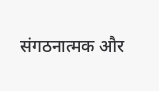संगठनात्मक और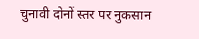चुनावी दोनों स्तर पर नुकसान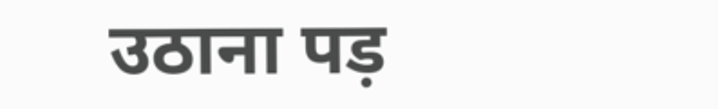उठाना पड़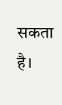सकता है।